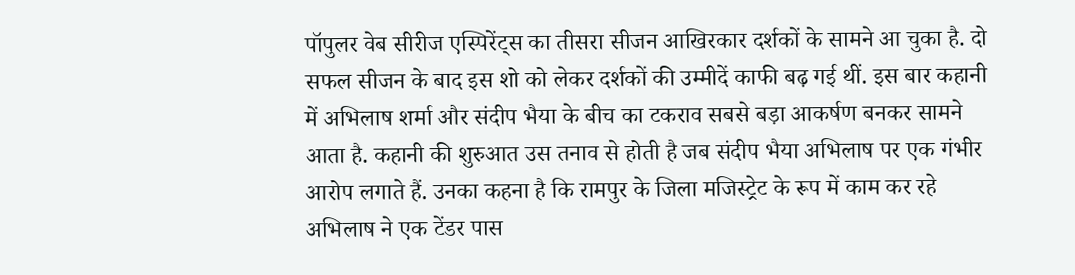पॉपुलर वेब सीरीज एस्पिरेंट्स का तीसरा सीजन आखिरकार दर्शकों के सामने आ चुका है. दो सफल सीजन के बाद इस शो को लेकर दर्शकों की उम्मीदें काफी बढ़ गई थीं. इस बार कहानी में अभिलाष शर्मा और संदीप भैया के बीच का टकराव सबसे बड़ा आकर्षण बनकर सामने आता है. कहानी की शुरुआत उस तनाव से होती है जब संदीप भैया अभिलाष पर एक गंभीर आरोप लगाते हैं. उनका कहना है कि रामपुर के जिला मजिस्ट्रेट के रूप में काम कर रहे अभिलाष ने एक टेंडर पास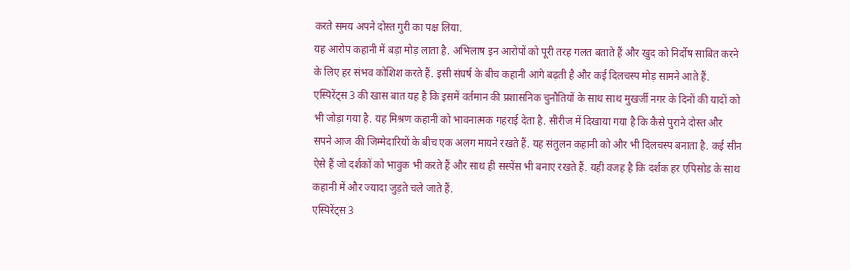करते समय अपने दोस्त गुरी का पक्ष लिया.
यह आरोप कहानी में बड़ा मोड़ लाता है. अभिलाष इन आरोपों को पूरी तरह गलत बताते हैं और खुद को निर्दोष साबित करने के लिए हर संभव कोशिश करते हैं. इसी संघर्ष के बीच कहानी आगे बढ़ती है और कई दिलचस्प मोड़ सामने आते हैं.
एस्पिरेंट्स 3 की खास बात यह है कि इसमें वर्तमान की प्रशासनिक चुनौतियों के साथ साथ मुखर्जी नगर के दिनों की यादों को भी जोड़ा गया है. यह मिश्रण कहानी को भावनात्मक गहराई देता है. सीरीज में दिखाया गया है कि कैसे पुराने दोस्त और सपने आज की जिम्मेदारियों के बीच एक अलग मायने रखते हैं. यह संतुलन कहानी को और भी दिलचस्प बनाता है. कई सीन ऐसे हैं जो दर्शकों को भावुक भी करते हैं और साथ ही सस्पेंस भी बनाए रखते हैं. यही वजह है कि दर्शक हर एपिसोड के साथ कहानी में और ज्यादा जुड़ते चले जाते हैं.
एस्पिरेंट्स 3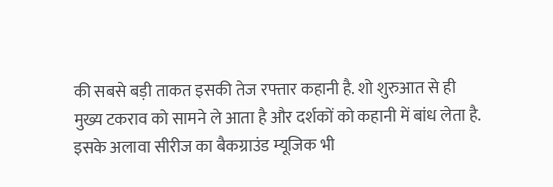की सबसे बड़ी ताकत इसकी तेज रफ्तार कहानी है. शो शुरुआत से ही मुख्य टकराव को सामने ले आता है और दर्शकों को कहानी में बांध लेता है. इसके अलावा सीरीज का बैकग्राउंड म्यूजिक भी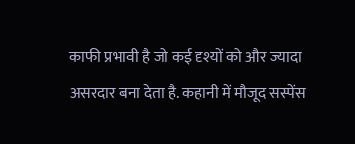काफी प्रभावी है जो कई दृश्यों को और ज्यादा असरदार बना देता है. कहानी में मौजूद सस्पेंस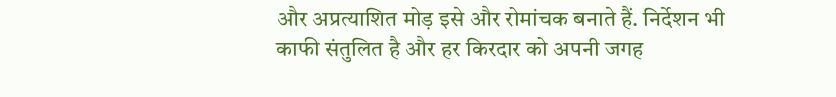और अप्रत्याशित मोड़ इसे और रोमांचक बनाते हैं. निर्देशन भी काफी संतुलित है और हर किरदार को अपनी जगह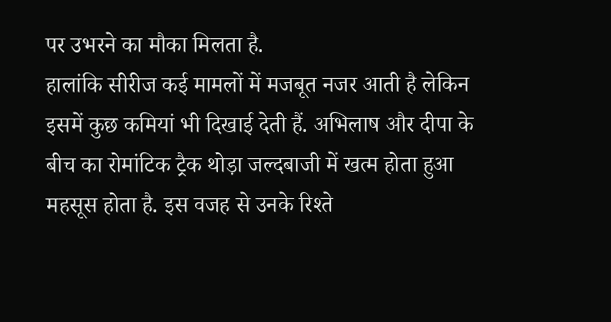पर उभरने का मौका मिलता है.
हालांकि सीरीज कई मामलों में मजबूत नजर आती है लेकिन इसमें कुछ कमियां भी दिखाई देती हैं. अभिलाष और दीपा के बीच का रोमांटिक ट्रैक थोड़ा जल्दबाजी में खत्म होता हुआ महसूस होता है. इस वजह से उनके रिश्ते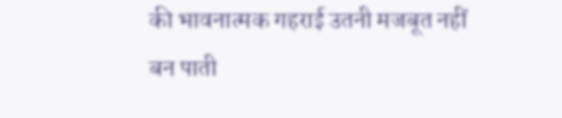की भावनात्मक गहराई उतनी मजबूत नहीं बन पाती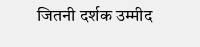जितनी दर्शक उम्मीद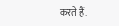करते हैं.